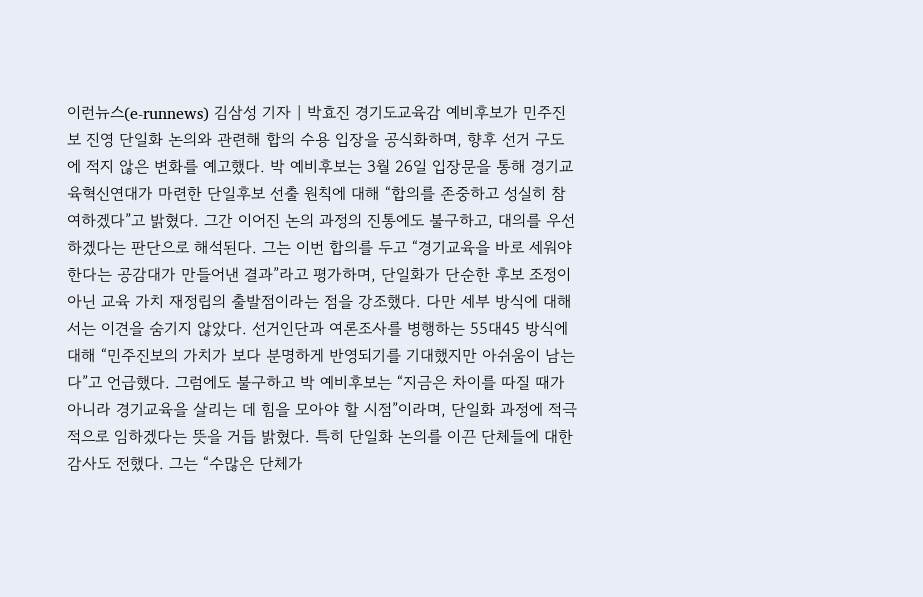이런뉴스(e-runnews) 김삼성 기자 | 박효진 경기도교육감 예비후보가 민주진보 진영 단일화 논의와 관련해 합의 수용 입장을 공식화하며, 향후 선거 구도에 적지 않은 변화를 예고했다. 박 예비후보는 3월 26일 입장문을 통해 경기교육혁신연대가 마련한 단일후보 선출 원칙에 대해 “합의를 존중하고 성실히 참여하겠다”고 밝혔다. 그간 이어진 논의 과정의 진통에도 불구하고, 대의를 우선하겠다는 판단으로 해석된다. 그는 이번 합의를 두고 “경기교육을 바로 세워야 한다는 공감대가 만들어낸 결과”라고 평가하며, 단일화가 단순한 후보 조정이 아닌 교육 가치 재정립의 출발점이라는 점을 강조했다. 다만 세부 방식에 대해서는 이견을 숨기지 않았다. 선거인단과 여론조사를 병행하는 55대45 방식에 대해 “민주진보의 가치가 보다 분명하게 반영되기를 기대했지만 아쉬움이 남는다”고 언급했다. 그럼에도 불구하고 박 예비후보는 “지금은 차이를 따질 때가 아니라 경기교육을 살리는 데 힘을 모아야 할 시점”이라며, 단일화 과정에 적극적으로 임하겠다는 뜻을 거듭 밝혔다. 특히 단일화 논의를 이끈 단체들에 대한 감사도 전했다. 그는 “수많은 단체가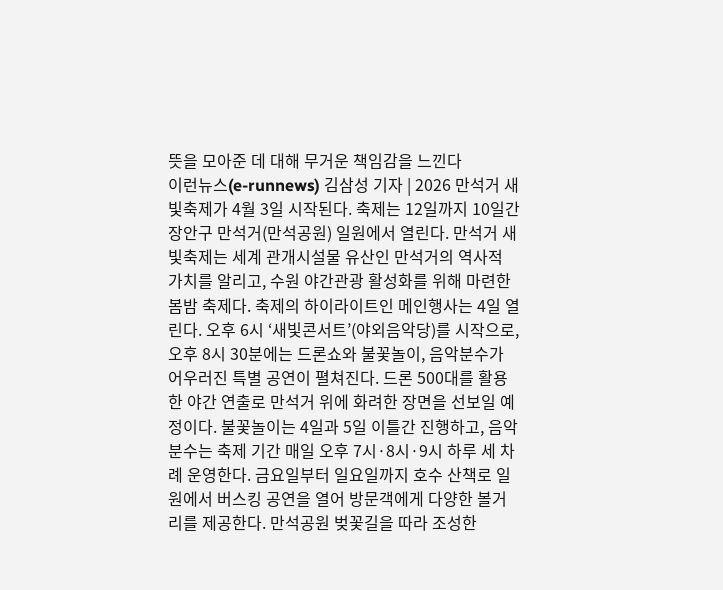뜻을 모아준 데 대해 무거운 책임감을 느낀다
이런뉴스(e-runnews) 김삼성 기자 | 2026 만석거 새빛축제가 4월 3일 시작된다. 축제는 12일까지 10일간 장안구 만석거(만석공원) 일원에서 열린다. 만석거 새빛축제는 세계 관개시설물 유산인 만석거의 역사적 가치를 알리고, 수원 야간관광 활성화를 위해 마련한 봄밤 축제다. 축제의 하이라이트인 메인행사는 4일 열린다. 오후 6시 ‘새빛콘서트’(야외음악당)를 시작으로, 오후 8시 30분에는 드론쇼와 불꽃놀이, 음악분수가 어우러진 특별 공연이 펼쳐진다. 드론 500대를 활용한 야간 연출로 만석거 위에 화려한 장면을 선보일 예정이다. 불꽃놀이는 4일과 5일 이틀간 진행하고, 음악분수는 축제 기간 매일 오후 7시·8시·9시 하루 세 차례 운영한다. 금요일부터 일요일까지 호수 산책로 일원에서 버스킹 공연을 열어 방문객에게 다양한 볼거리를 제공한다. 만석공원 벚꽃길을 따라 조성한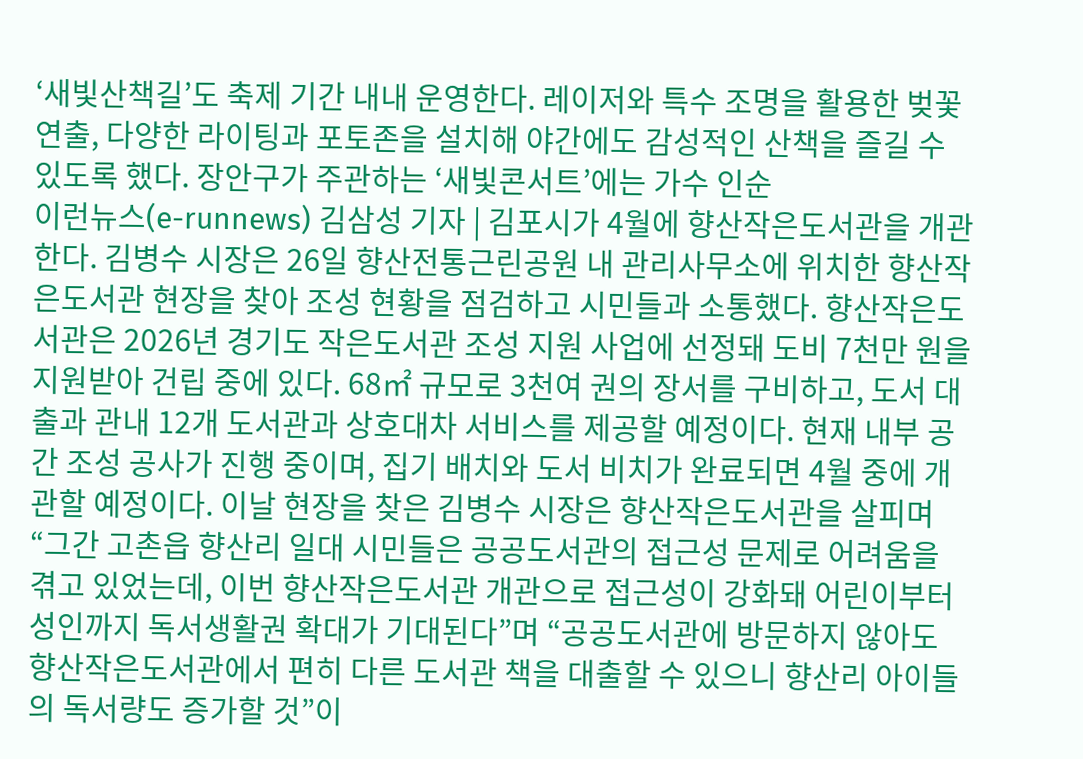‘새빛산책길’도 축제 기간 내내 운영한다. 레이저와 특수 조명을 활용한 벚꽃 연출, 다양한 라이팅과 포토존을 설치해 야간에도 감성적인 산책을 즐길 수 있도록 했다. 장안구가 주관하는 ‘새빛콘서트’에는 가수 인순
이런뉴스(e-runnews) 김삼성 기자 | 김포시가 4월에 향산작은도서관을 개관한다. 김병수 시장은 26일 향산전통근린공원 내 관리사무소에 위치한 향산작은도서관 현장을 찾아 조성 현황을 점검하고 시민들과 소통했다. 향산작은도서관은 2026년 경기도 작은도서관 조성 지원 사업에 선정돼 도비 7천만 원을 지원받아 건립 중에 있다. 68㎡ 규모로 3천여 권의 장서를 구비하고, 도서 대출과 관내 12개 도서관과 상호대차 서비스를 제공할 예정이다. 현재 내부 공간 조성 공사가 진행 중이며, 집기 배치와 도서 비치가 완료되면 4월 중에 개관할 예정이다. 이날 현장을 찾은 김병수 시장은 향산작은도서관을 살피며 “그간 고촌읍 향산리 일대 시민들은 공공도서관의 접근성 문제로 어려움을 겪고 있었는데, 이번 향산작은도서관 개관으로 접근성이 강화돼 어린이부터 성인까지 독서생활권 확대가 기대된다”며 “공공도서관에 방문하지 않아도 향산작은도서관에서 편히 다른 도서관 책을 대출할 수 있으니 향산리 아이들의 독서량도 증가할 것”이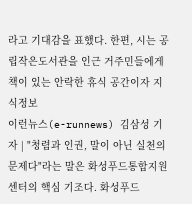라고 기대감을 표했다. 한편, 시는 공립작은도서관을 인근 거주민들에게 책이 있는 안락한 휴식 공간이자 지식정보
이런뉴스(e-runnews) 김삼성 기자 | "청렴과 인권, 말이 아닌 실천의 문제다"라는 말은 화성푸드통합지원센터의 핵심 기조다. 화성푸드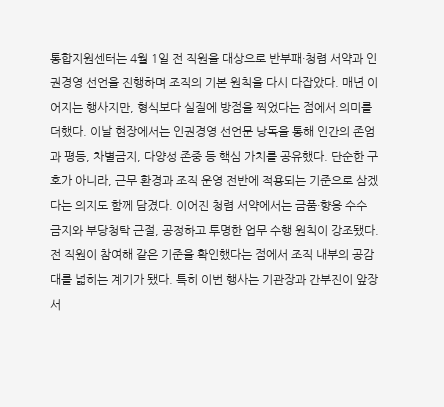통합지원센터는 4월 1일 전 직원을 대상으로 반부패·청렴 서약과 인권경영 선언을 진행하며 조직의 기본 원칙을 다시 다잡았다. 매년 이어지는 행사지만, 형식보다 실질에 방점을 찍었다는 점에서 의미를 더했다. 이날 현장에서는 인권경영 선언문 낭독을 통해 인간의 존엄과 평등, 차별금지, 다양성 존중 등 핵심 가치를 공유했다. 단순한 구호가 아니라, 근무 환경과 조직 운영 전반에 적용되는 기준으로 삼겠다는 의지도 함께 담겼다. 이어진 청렴 서약에서는 금품·향응 수수 금지와 부당청탁 근절, 공정하고 투명한 업무 수행 원칙이 강조됐다. 전 직원이 참여해 같은 기준을 확인했다는 점에서 조직 내부의 공감대를 넓히는 계기가 됐다. 특히 이번 행사는 기관장과 간부진이 앞장서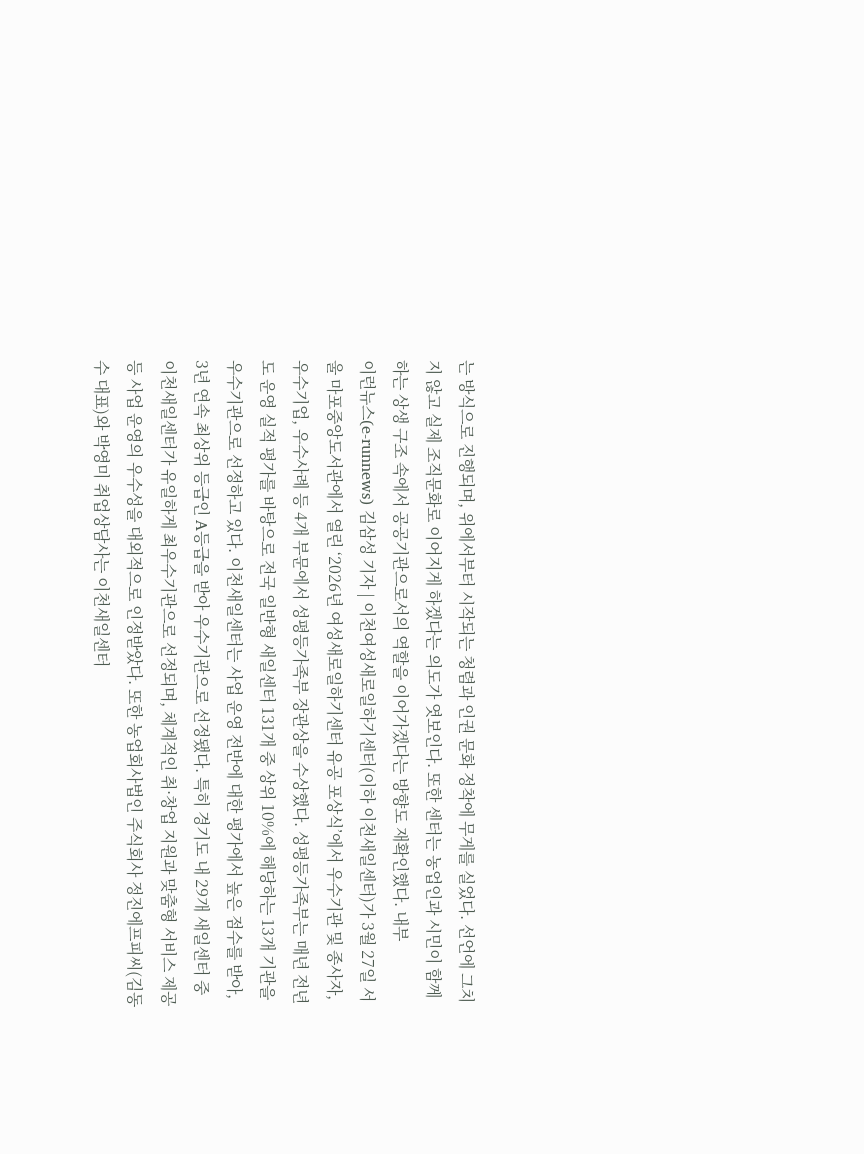는 방식으로 진행되며, 위에서부터 시작되는 청렴과 인권 문화 정착에 무게를 실었다. 선언에 그치지 않고 실제 조직문화로 이어지게 하겠다는 의도가 엿보인다. 또한 센터는 농업인과 시민이 함께하는 상생 구조 속에서 공공기관으로서의 역할을 이어가겠다는 방향도 재확인했다. 내부
이런뉴스(e-runnews) 김삼성 기자 | 이천여성새로일하기센터(이하 이천새일센터)가 3월 27일 서울 마포중앙도서관에서 열린 ‘2026년 여성새로일하기센터 유공 포상식’에서 우수기관 및 종사자, 우수기업, 우수사례 등 4개 부문에서 성평등가족부 장관상을 수상했다. 성평등가족부는 매년 전년도 운영 실적 평가를 바탕으로 전국 일반형 새일센터 131개 중 상위 10%에 해당하는 13개 기관을 우수기관으로 선정하고 있다. 이천새일센터는 사업 운영 전반에 대한 평가에서 높은 점수를 받아, 3년 연속 최상위 등급인 A등급을 받아 우수기관으로 선정됐다. 특히 경기도 내 29개 새일센터 중 이천새일센터가 유일하게 최우수기관으로 선정되며, 체계적인 취·창업 지원과 맞춤형 서비스 제공 등 사업 운영의 우수성을 대외적으로 인정받았다. 또한 농업회사법인 주식회사 정진에프피씨(김동수 대표)와 박영미 취업상담사는 이천새일센터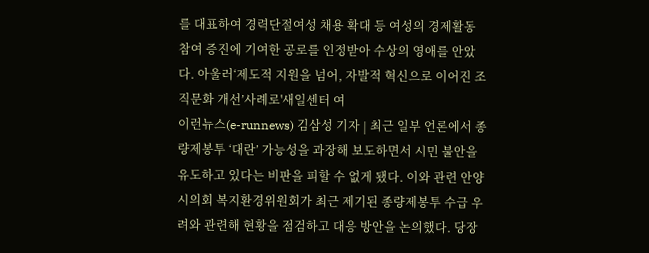를 대표하여 경력단절여성 채용 확대 등 여성의 경제활동 참여 증진에 기여한 공로를 인정받아 수상의 영애를 안았다. 아울러‘제도적 지원을 넘어, 자발적 혁신으로 이어진 조직문화 개선’사례로'새일센터 여
이런뉴스(e-runnews) 김삼성 기자 | 최근 일부 언론에서 종량제봉투 ‘대란’ 가능성을 과장해 보도하면서 시민 불안을 유도하고 있다는 비판을 피할 수 없게 됐다. 이와 관련 안양시의회 복지환경위원회가 최근 제기된 종량제봉투 수급 우려와 관련해 현황을 점검하고 대응 방안을 논의했다. 당장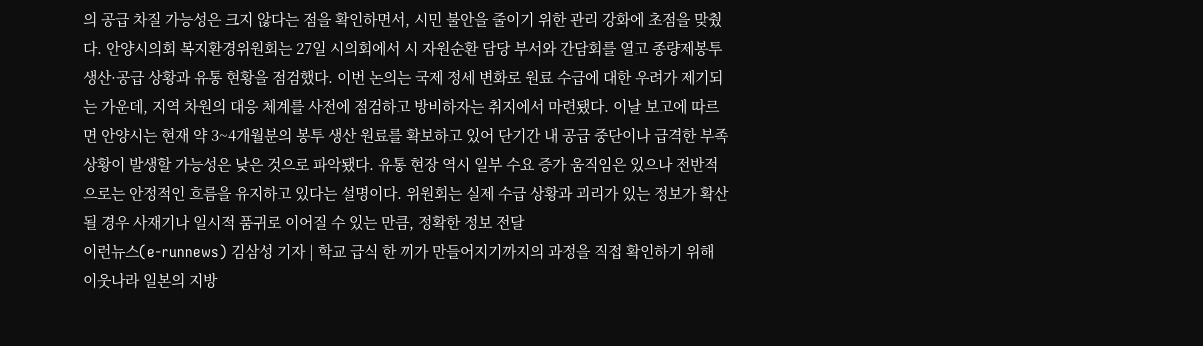의 공급 차질 가능성은 크지 않다는 점을 확인하면서, 시민 불안을 줄이기 위한 관리 강화에 초점을 맞췄다. 안양시의회 복지환경위원회는 27일 시의회에서 시 자원순환 담당 부서와 간담회를 열고 종량제봉투 생산·공급 상황과 유통 현황을 점검했다. 이번 논의는 국제 정세 변화로 원료 수급에 대한 우려가 제기되는 가운데, 지역 차원의 대응 체계를 사전에 점검하고 방비하자는 취지에서 마련됐다. 이날 보고에 따르면 안양시는 현재 약 3~4개월분의 봉투 생산 원료를 확보하고 있어 단기간 내 공급 중단이나 급격한 부족 상황이 발생할 가능성은 낮은 것으로 파악됐다. 유통 현장 역시 일부 수요 증가 움직임은 있으나 전반적으로는 안정적인 흐름을 유지하고 있다는 설명이다. 위원회는 실제 수급 상황과 괴리가 있는 정보가 확산될 경우 사재기나 일시적 품귀로 이어질 수 있는 만큼, 정확한 정보 전달
이런뉴스(e-runnews) 김삼성 기자 | 학교 급식 한 끼가 만들어지기까지의 과정을 직접 확인하기 위해 이웃나라 일본의 지방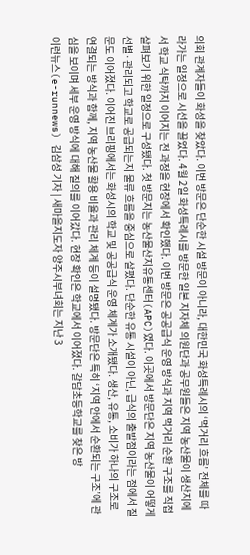의회 관계자들이 화성을 찾았다. 이번 방문은 단순한 시설 방문이 아니라, 대한민국 화성특례시의 ‘먹거리 흐름’ 전체를 따라가는 일정으로 시선을 끌었다. 4월 2일 화성특례시를 방문한 일본 지자체 의원단과 공무원들은 지역 농산물이 생산지에서 학교 식탁까지 이어지는 전 과정을 현장에서 확인했다. 이번 방문은 공공급식 운영 방식과 지역 먹거리 순환 구조를 직접 살펴보기 위한 일정으로 구성됐다. 첫 방문지는 농산물산지유통센터(APC)였다. 이곳에서 방문단은 지역 농산물이 어떻게 선별·관리되고 학교로 공급되는지 물류 흐름을 중심으로 살폈다. 단순한 유통 시설이 아닌, 급식의 출발점이라는 점에서 질문도 이어졌다. 이어진 브리핑에서는 화성시의 학교 및 공공급식 운영 체계가 소개됐다. 생산, 유통, 소비가 하나의 구조로 연결되는 방식과 함께, 지역 농산물 활용 비율과 관리 체계 등이 설명됐다. 방문단은 특히 ‘지역 안에서 순환되는 구조’에 관심을 보이며 세부 운영 방식에 대해 질의를 이어갔다. 현장 확인은 학교에서 이어졌다. 갈담초등학교를 찾은 방
이런뉴스(e-runnews) 김삼성 기자 | 새마을지도자 양주시부녀회는 지난 3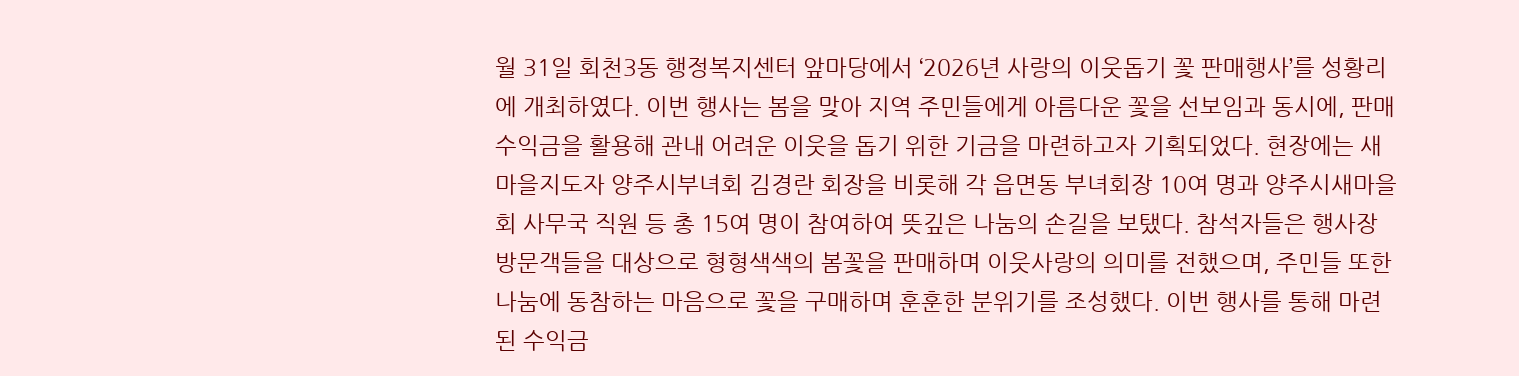월 31일 회천3동 행정복지센터 앞마당에서 ‘2026년 사랑의 이웃돕기 꽃 판매행사’를 성황리에 개최하였다. 이번 행사는 봄을 맞아 지역 주민들에게 아름다운 꽃을 선보임과 동시에, 판매 수익금을 활용해 관내 어려운 이웃을 돕기 위한 기금을 마련하고자 기획되었다. 현장에는 새마을지도자 양주시부녀회 김경란 회장을 비롯해 각 읍면동 부녀회장 10여 명과 양주시새마을회 사무국 직원 등 총 15여 명이 참여하여 뜻깊은 나눔의 손길을 보탰다. 참석자들은 행사장 방문객들을 대상으로 형형색색의 봄꽃을 판매하며 이웃사랑의 의미를 전했으며, 주민들 또한 나눔에 동참하는 마음으로 꽃을 구매하며 훈훈한 분위기를 조성했다. 이번 행사를 통해 마련된 수익금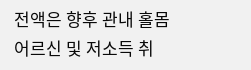전액은 향후 관내 홀몸 어르신 및 저소득 취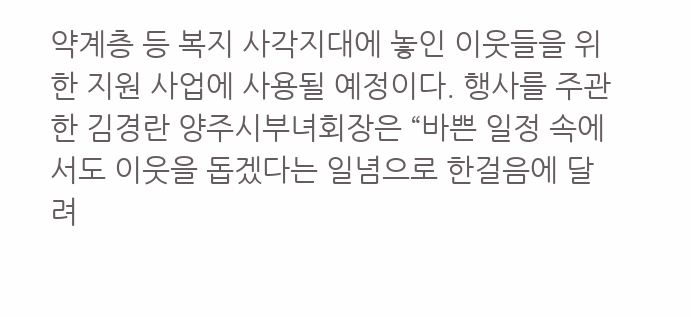약계층 등 복지 사각지대에 놓인 이웃들을 위한 지원 사업에 사용될 예정이다. 행사를 주관한 김경란 양주시부녀회장은 “바쁜 일정 속에서도 이웃을 돕겠다는 일념으로 한걸음에 달려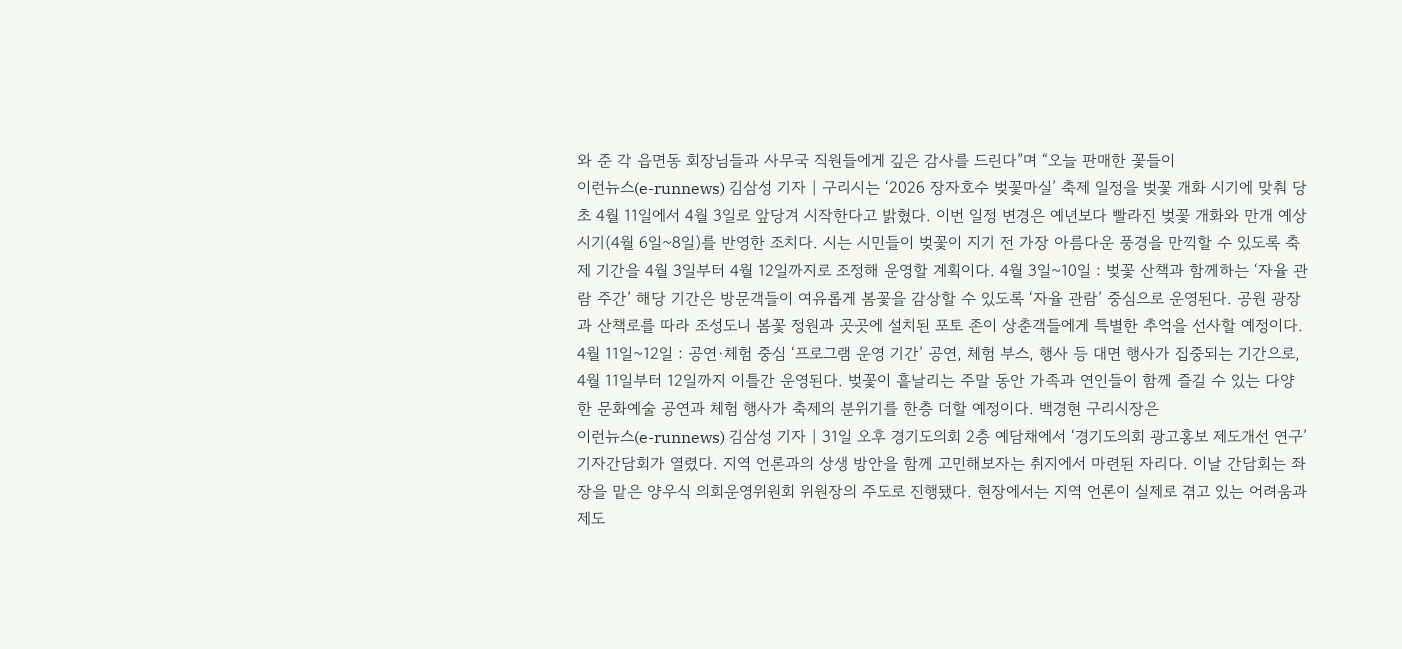와 준 각 읍면동 회장님들과 사무국 직원들에게 깊은 감사를 드린다”며 “오늘 판매한 꽃들이
이런뉴스(e-runnews) 김삼성 기자 | 구리시는 ‘2026 장자호수 벚꽃마실’ 축제 일정을 벚꽃 개화 시기에 맞춰 당초 4월 11일에서 4월 3일로 앞당겨 시작한다고 밝혔다. 이번 일정 변경은 예년보다 빨라진 벚꽃 개화와 만개 예상 시기(4월 6일~8일)를 반영한 조치다. 시는 시민들이 벚꽃이 지기 전 가장 아름다운 풍경을 만끽할 수 있도록 축제 기간을 4월 3일부터 4월 12일까지로 조정해 운영할 계획이다. 4월 3일~10일 : 벚꽃 산책과 함께하는 ‘자율 관람 주간’ 해당 기간은 방문객들이 여유롭게 봄꽃을 감상할 수 있도록 ‘자율 관람’ 중심으로 운영된다. 공원 광장과 산책로를 따라 조성도니 봄꽃 정원과 곳곳에 설치된 포토 존이 상춘객들에게 특별한 추억을 선사할 예정이다. 4월 11일~12일 : 공연·체험 중심 ‘프로그램 운영 기간’ 공연, 체험 부스, 행사 등 대면 행사가 집중되는 기간으로, 4월 11일부터 12일까지 이틀간 운영된다. 벚꽃이 흩날리는 주말 동안 가족과 연인들이 함께 즐길 수 있는 다양한 문화예술 공연과 체험 행사가 축제의 분위기를 한층 더할 예정이다. 백경현 구리시장은
이런뉴스(e-runnews) 김삼성 기자 | 31일 오후 경기도의회 2층 예담채에서 ‘경기도의회 광고홍보 제도개선 연구’ 기자간담회가 열렸다. 지역 언론과의 상생 방안을 함께 고민해보자는 취지에서 마련된 자리다. 이날 간담회는 좌장을 맡은 양우식 의회운영위원회 위원장의 주도로 진행됐다. 현장에서는 지역 언론이 실제로 겪고 있는 어려움과 제도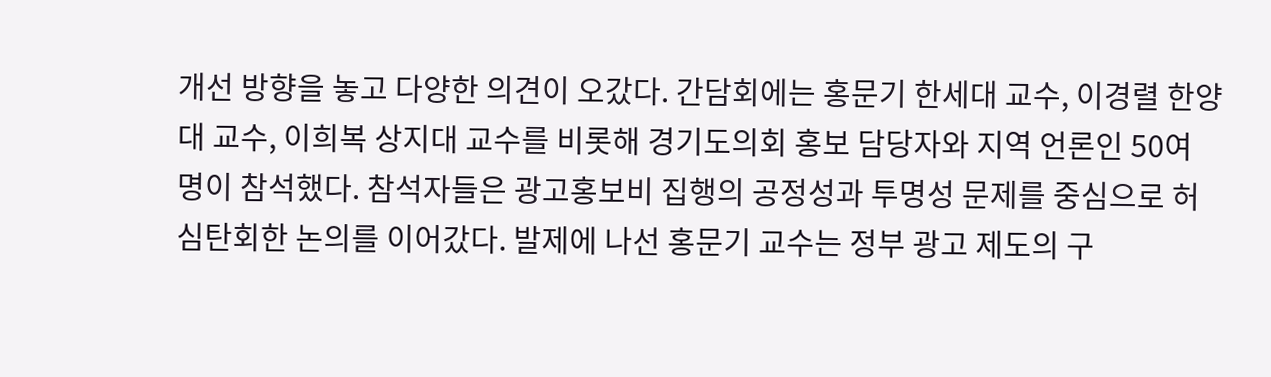개선 방향을 놓고 다양한 의견이 오갔다. 간담회에는 홍문기 한세대 교수, 이경렬 한양대 교수, 이희복 상지대 교수를 비롯해 경기도의회 홍보 담당자와 지역 언론인 50여 명이 참석했다. 참석자들은 광고홍보비 집행의 공정성과 투명성 문제를 중심으로 허심탄회한 논의를 이어갔다. 발제에 나선 홍문기 교수는 정부 광고 제도의 구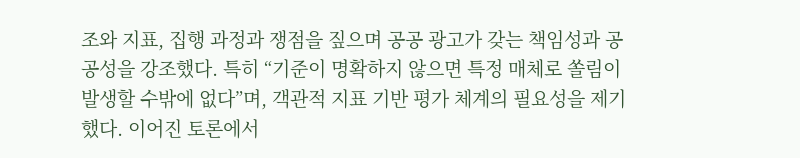조와 지표, 집행 과정과 쟁점을 짚으며 공공 광고가 갖는 책임성과 공공성을 강조했다. 특히 “기준이 명확하지 않으면 특정 매체로 쏠림이 발생할 수밖에 없다”며, 객관적 지표 기반 평가 체계의 필요성을 제기했다. 이어진 토론에서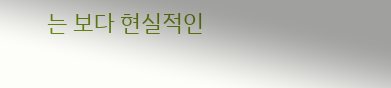는 보다 현실적인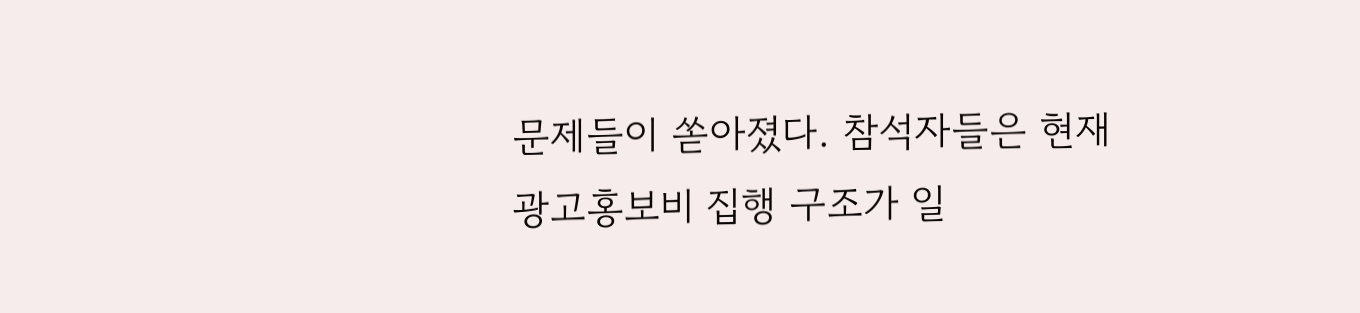문제들이 쏟아졌다. 참석자들은 현재 광고홍보비 집행 구조가 일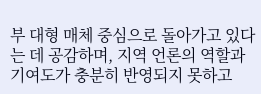부 대형 매체 중심으로 돌아가고 있다는 데 공감하며, 지역 언론의 역할과 기여도가 충분히 반영되지 못하고